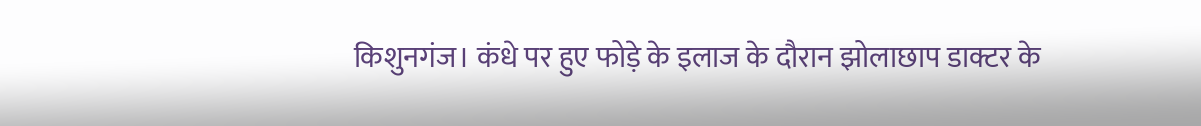किशुनगंज। कंधे पर हुए फोड़े के इलाज के दौरान झोलाछाप डाक्टर के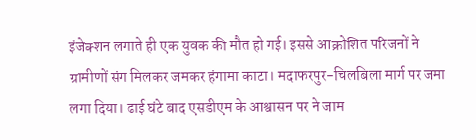इंजेक्शन लगाते ही एक युवक की मौत हो गई। इससे आक्रोशित परिजनों ने ग्रामीणों संग मिलकर जमकर हंगामा काटा। मदाफरपुर-चिलबिला मार्ग पर जमा लगा दिया। ढाई घंटे बाद एसडीएम के आश्वासन पर ने जाम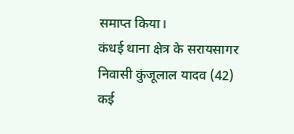समाप्त किया।
कंधई थाना क्षेत्र के सरायसागर निवासी कुंजूलाल यादव (42) कई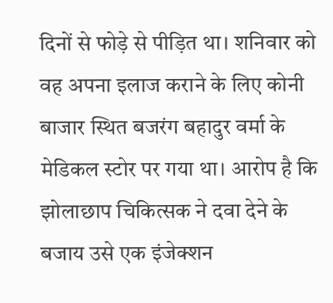दिनों से फोड़े से पीड़ित था। शनिवार को वह अपना इलाज कराने के लिए कोनी बाजार स्थित बजरंग बहादुर वर्मा के मेडिकल स्टोर पर गया था। आरोप है कि झोलाछाप चिकित्सक ने दवा देने के बजाय उसे एक इंजेक्शन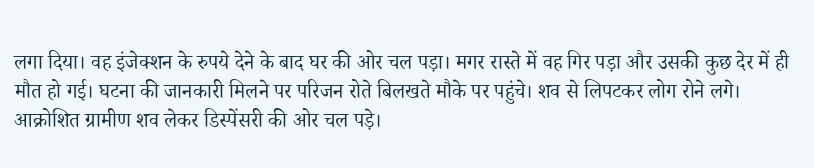लगा दिया। वह इंजेक्शन के रुपये देने के बाद घर की ओर चल पड़ा। मगर रास्ते में वह गिर पड़ा और उसकी कुछ देर में ही मौत हो गई। घटना की जानकारी मिलने पर परिजन रोते बिलखते मौके पर पहुंचे। शव से लिपटकर लोग रोने लगे। आक्रोशित ग्रामीण शव लेकर डिस्पेंसरी की ओर चल पड़े।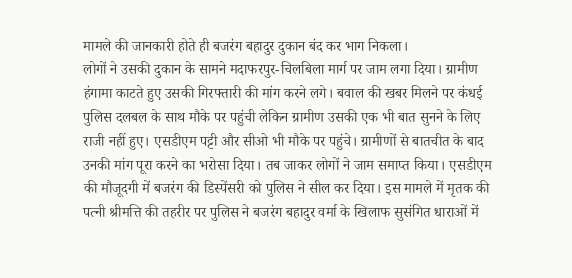मामले की जानकारी होते ही बजरंग बहादुर दुकान बंद कर भाग निकला।
लोगों ने उसकी दुकान के सामने मदाफरपुर-चिलबिला मार्ग पर जाम लगा दिया। ग्रामीण हंगामा काटते हुए उसकी गिरफ्तारी की मांग करने लगे। बवाल की खबर मिलने पर कंधई पुलिस दलबल के साथ मौके पर पहुंची लेकिन ग्रामीण उसकी एक भी बात सुनने के लिए राजी नहीं हुए। एसडीएम पट्टी और सीओ भी मौके पर पहुंचे। ग्रामीणों से बातचीत के बाद उनकी मांग पूरा करने का भरोसा दिया। तब जाकर लोगों ने जाम समाप्त किया। एसडीएम की मौजूदगी में बजरंग की डिस्पेंसरी को पुलिस ने सील कर दिया। इस मामले में मृतक की पत्नी श्रीमत्ति की तहरीर पर पुलिस ने बजरंग बहादुर वर्मा के खिलाफ सुसंगित धाराओं में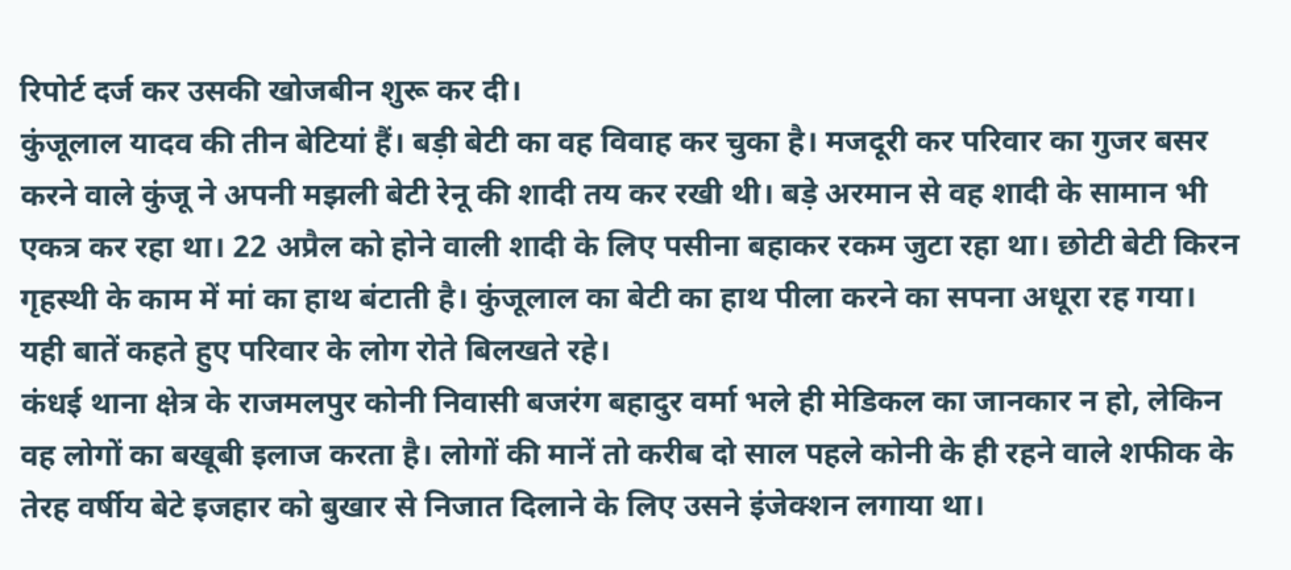रिपोर्ट दर्ज कर उसकी खोजबीन शुरू कर दी।
कुंजूलाल यादव की तीन बेटियां हैं। बड़ी बेटी का वह विवाह कर चुका है। मजदूरी कर परिवार का गुजर बसर करने वाले कुंजू ने अपनी मझली बेटी रेनू की शादी तय कर रखी थी। बड़े अरमान से वह शादी के सामान भी एकत्र कर रहा था। 22 अप्रैल को होने वाली शादी के लिए पसीना बहाकर रकम जुटा रहा था। छोटी बेटी किरन गृहस्थी के काम में मां का हाथ बंटाती है। कुंजूलाल का बेटी का हाथ पीला करने का सपना अधूरा रह गया। यही बातें कहते हुए परिवार के लोग रोते बिलखते रहे।
कंधई थाना क्षेत्र के राजमलपुर कोनी निवासी बजरंग बहादुर वर्मा भले ही मेडिकल का जानकार न हो, लेकिन वह लोगों का बखूबी इलाज करता है। लोगों की मानें तो करीब दो साल पहले कोनी के ही रहने वाले शफीक के तेरह वर्षीय बेटे इजहार को बुखार से निजात दिलाने के लिए उसने इंजेक्शन लगाया था।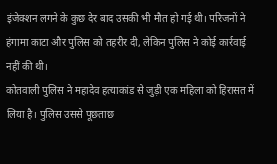इंजेक्शन लगने के कुछ देर बाद उसकी भी मौत हो गई थी। परिजनों ने हंगामा काटा और पुलिस को तहरीर दी, लेकिन पुलिस ने कोई कार्रवाई नहीं की थी।
कोतवाली पुलिस ने महादेव हत्याकांड से जुड़ी एक महिला को हिरासत में लिया है। पुलिस उससे पूछताछ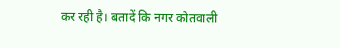कर रही है। बतादें कि नगर कोतवाली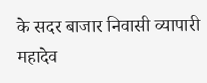के सदर बाजार निवासी व्यापारी महादेव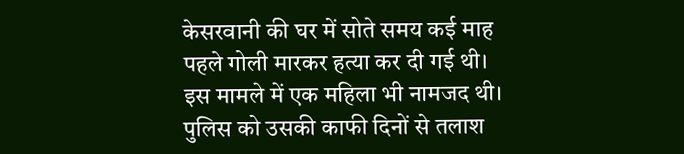केसरवानी की घर में सोते समय कई माह पहले गोली मारकर हत्या कर दी गई थी। इस मामले में एक महिला भी नामजद थी। पुलिस को उसकी काफी दिनों से तलाश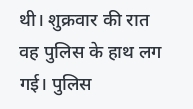थी। शुक्रवार की रात वह पुलिस के हाथ लग गई। पुलिस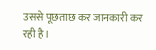उससे पूछताछ कर जानकारी कर रही है।